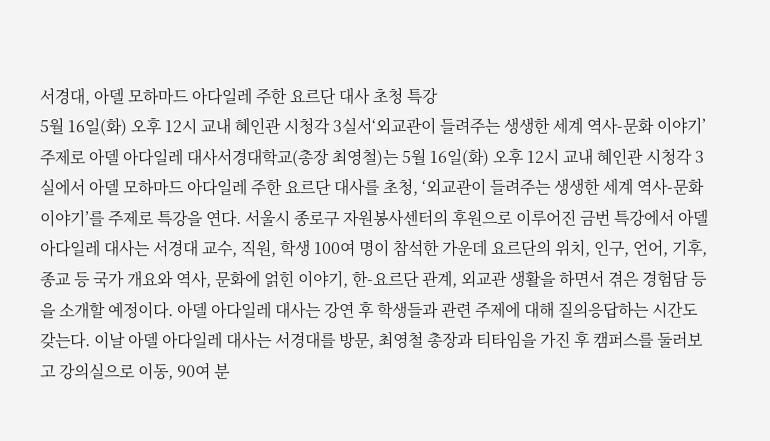서경대, 아델 모하마드 아다일레 주한 요르단 대사 초청 특강
5월 16일(화) 오후 12시 교내 혜인관 시청각 3실서‘외교관이 들려주는 생생한 세계 역사-문화 이야기’ 주제로 아델 아다일레 대사서경대학교(총장 최영철)는 5월 16일(화) 오후 12시 교내 혜인관 시청각 3실에서 아델 모하마드 아다일레 주한 요르단 대사를 초청, ‘외교관이 들려주는 생생한 세계 역사-문화 이야기’를 주제로 특강을 연다. 서울시 종로구 자원봉사센터의 후원으로 이루어진 금번 특강에서 아델 아다일레 대사는 서경대 교수, 직원, 학생 100여 명이 참석한 가운데 요르단의 위치, 인구, 언어, 기후, 종교 등 국가 개요와 역사, 문화에 얽힌 이야기, 한-요르단 관계, 외교관 생활을 하면서 겪은 경험담 등을 소개할 예정이다. 아델 아다일레 대사는 강연 후 학생들과 관련 주제에 대해 질의응답하는 시간도 갖는다. 이날 아델 아다일레 대사는 서경대를 방문, 최영철 총장과 티타임을 가진 후 캠퍼스를 둘러보고 강의실으로 이동, 90여 분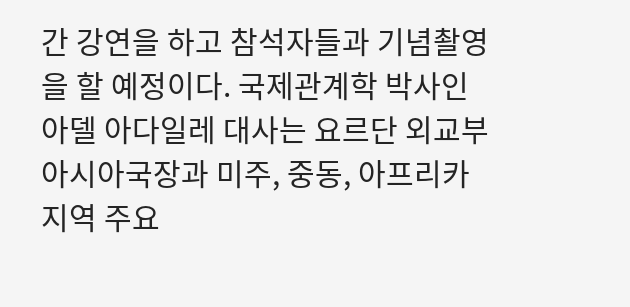간 강연을 하고 참석자들과 기념촬영을 할 예정이다. 국제관계학 박사인 아델 아다일레 대사는 요르단 외교부 아시아국장과 미주, 중동, 아프리카 지역 주요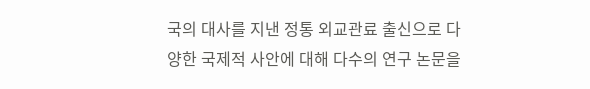국의 대사를 지낸 정통 외교관료 출신으로 다양한 국제적 사안에 대해 다수의 연구 논문을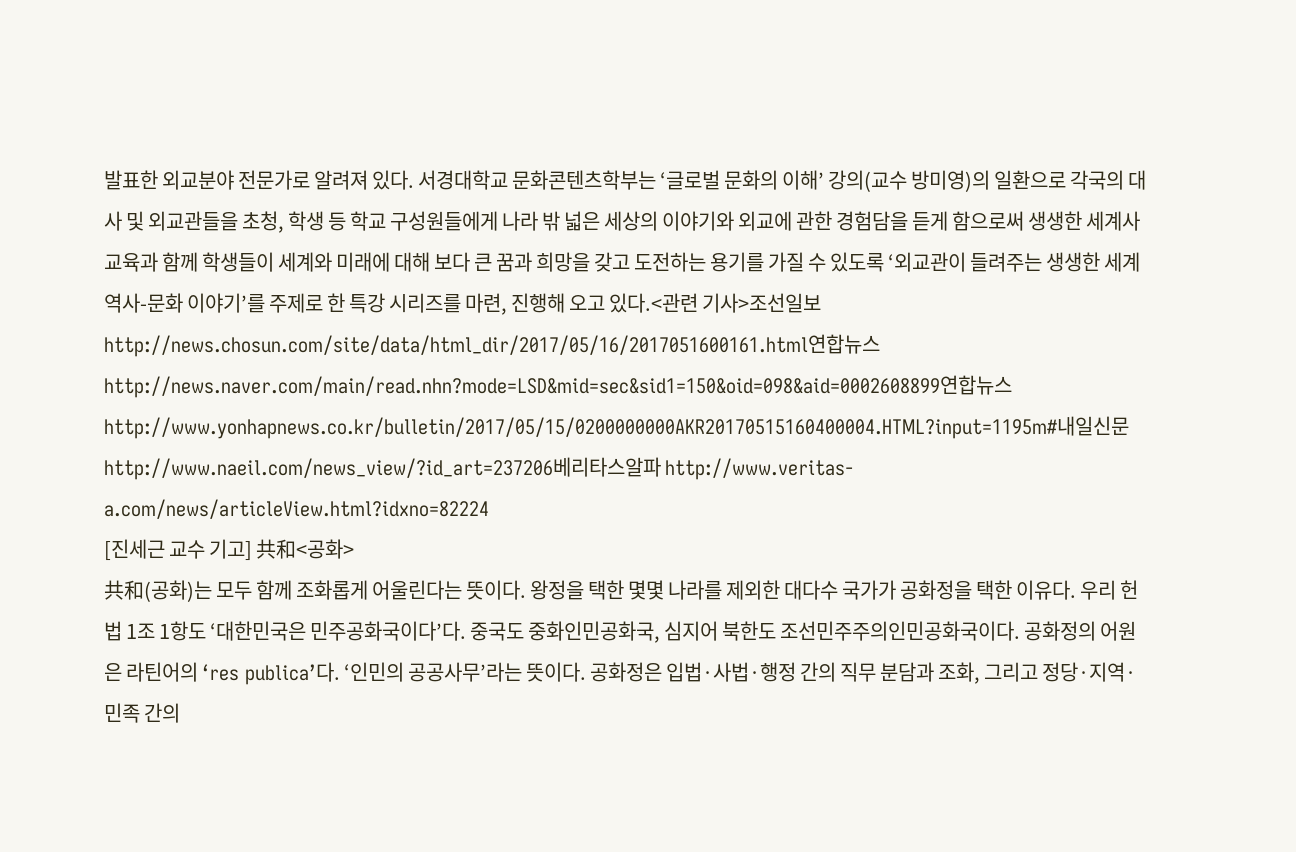발표한 외교분야 전문가로 알려져 있다. 서경대학교 문화콘텐츠학부는 ‘글로벌 문화의 이해’ 강의(교수 방미영)의 일환으로 각국의 대사 및 외교관들을 초청, 학생 등 학교 구성원들에게 나라 밖 넓은 세상의 이야기와 외교에 관한 경험담을 듣게 함으로써 생생한 세계사 교육과 함께 학생들이 세계와 미래에 대해 보다 큰 꿈과 희망을 갖고 도전하는 용기를 가질 수 있도록 ‘외교관이 들려주는 생생한 세계 역사-문화 이야기’를 주제로 한 특강 시리즈를 마련, 진행해 오고 있다.<관련 기사>조선일보 http://news.chosun.com/site/data/html_dir/2017/05/16/2017051600161.html연합뉴스http://news.naver.com/main/read.nhn?mode=LSD&mid=sec&sid1=150&oid=098&aid=0002608899연합뉴스http://www.yonhapnews.co.kr/bulletin/2017/05/15/0200000000AKR20170515160400004.HTML?input=1195m#내일신문 http://www.naeil.com/news_view/?id_art=237206베리타스알파 http://www.veritas-a.com/news/articleView.html?idxno=82224
[진세근 교수 기고] 共和<공화>
共和(공화)는 모두 함께 조화롭게 어울린다는 뜻이다. 왕정을 택한 몇몇 나라를 제외한 대다수 국가가 공화정을 택한 이유다. 우리 헌법 1조 1항도 ‘대한민국은 민주공화국이다’다. 중국도 중화인민공화국, 심지어 북한도 조선민주주의인민공화국이다. 공화정의 어원은 라틴어의 ‘res publica’다. ‘인민의 공공사무’라는 뜻이다. 공화정은 입법·사법·행정 간의 직무 분담과 조화, 그리고 정당·지역·민족 간의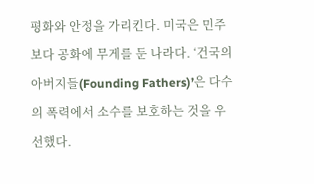평화와 안정을 가리킨다. 미국은 민주보다 공화에 무게를 둔 나라다. ‘건국의 아버지들(Founding Fathers)’은 다수의 폭력에서 소수를 보호하는 것을 우선했다.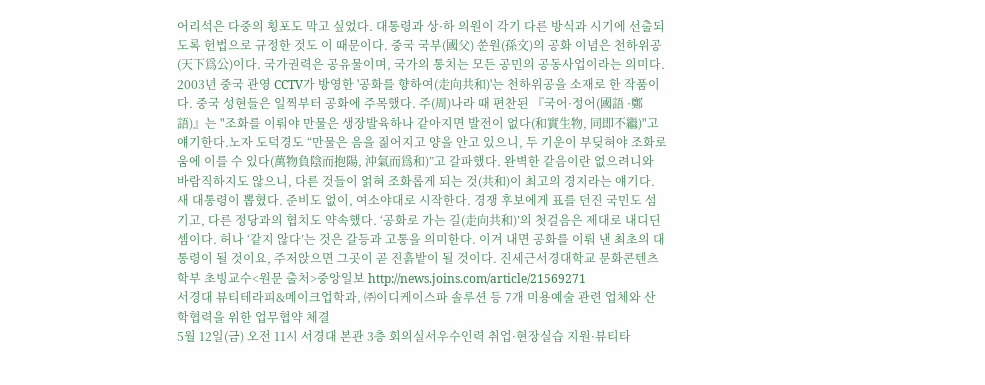어리석은 다중의 횡포도 막고 싶었다. 대통령과 상·하 의원이 각기 다른 방식과 시기에 선출되도록 헌법으로 규정한 것도 이 때문이다. 중국 국부(國父) 쑨원(孫文)의 공화 이념은 천하위공(天下爲公)이다. 국가권력은 공유물이며, 국가의 통치는 모든 공민의 공동사업이라는 의미다. 2003년 중국 관영 CCTV가 방영한 '공화를 향하여(走向共和)'는 천하위공을 소재로 한 작품이다. 중국 성현들은 일찍부터 공화에 주목했다. 주(周)나라 때 편찬된 『국어·정어(國語 ·鄭語)』는 "조화를 이뤄야 만물은 생장발육하나 같아지면 발전이 없다(和實生物, 同即不繼)"고 얘기한다.노자 도덕경도 “만물은 음을 짊어지고 양을 안고 있으니, 두 기운이 부딪혀야 조화로움에 이를 수 있다(萬物負陰而抱陽, 沖氣而爲和)”고 갈파했다. 완벽한 같음이란 없으려니와 바람직하지도 않으니, 다른 것들이 얽혀 조화롭게 되는 것(共和)이 최고의 경지라는 얘기다. 새 대통령이 뽑혔다. 준비도 없이, 여소야대로 시작한다. 경쟁 후보에게 표를 던진 국민도 섬기고, 다른 정당과의 협치도 약속했다. ‘공화로 가는 길(走向共和)’의 첫걸음은 제대로 내디딘 셈이다. 허나 ‘같지 않다’는 것은 갈등과 고통을 의미한다. 이겨 내면 공화를 이뤄 낸 최초의 대통령이 될 것이요, 주저앉으면 그곳이 곧 진흙밭이 될 것이다. 진세근서경대학교 문화콘텐츠학부 초빙교수<원문 출처>중앙일보 http://news.joins.com/article/21569271
서경대 뷰티테라피&메이크업학과, ㈜이디케이스파 솔루션 등 7개 미용예술 관련 업체와 산학협력을 위한 업무협약 체결
5월 12일(금) 오전 11시 서경대 본관 3층 회의실서우수인력 취업·현장실습 지원·뷰티타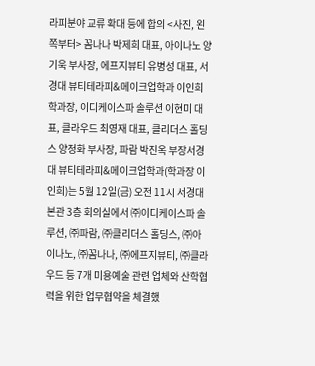라피분야 교류 확대 등에 합의 <사진, 왼쪽부터> 꼼나나 박제희 대표, 아이나노 양기욱 부사장, 에프지뷰티 유병성 대표, 서경대 뷰티테라피&메이크업학과 이인희 학과장, 이디케이스파 솔루션 이현미 대표, 클라우드 최영재 대표, 클리더스 홀딩스 양정화 부사장, 파람 박진옥 부장서경대 뷰티테라피&메이크업학과(학과장 이인희)는 5월 12일(금) 오전 11시 서경대 본관 3층 회의실에서 ㈜이디케이스파 솔루션, ㈜파람, ㈜클리더스 홀딩스, ㈜아이나노, ㈜꼼나나, ㈜에프지뷰티, ㈜클라우드 등 7개 미용예술 관련 업체와 산학협력을 위한 업무협약을 체결했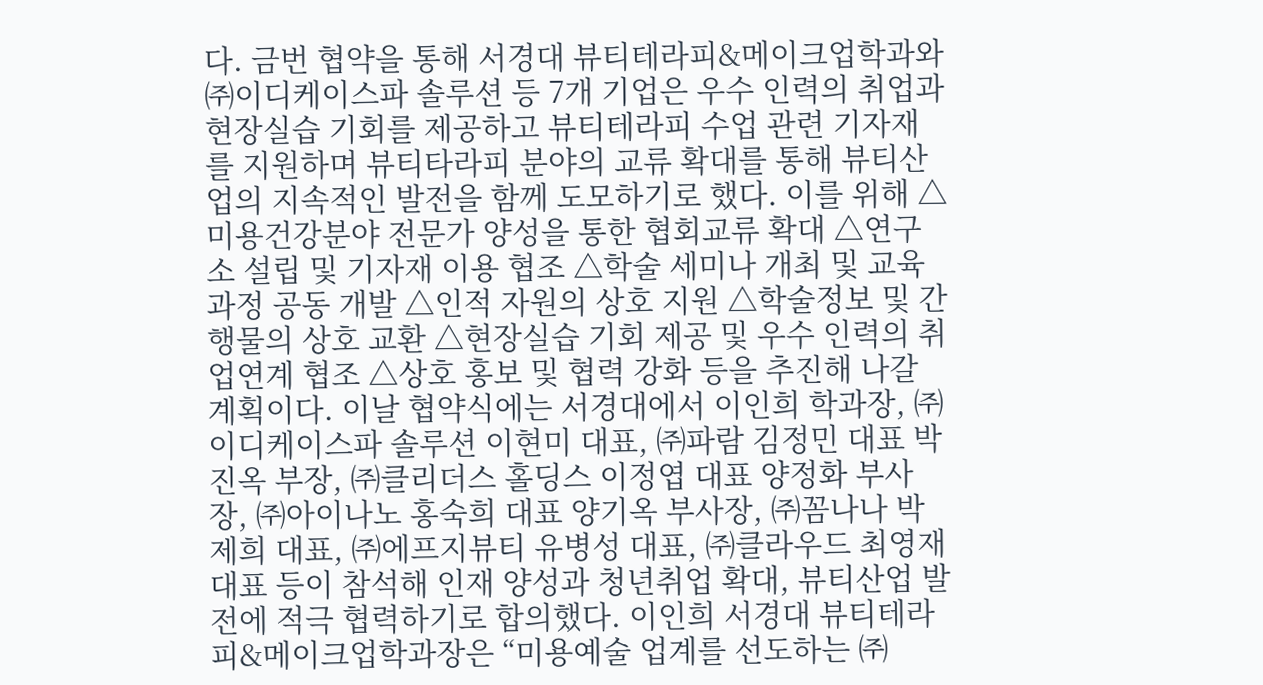다. 금번 협약을 통해 서경대 뷰티테라피&메이크업학과와 ㈜이디케이스파 솔루션 등 7개 기업은 우수 인력의 취업과 현장실습 기회를 제공하고 뷰티테라피 수업 관련 기자재를 지원하며 뷰티타라피 분야의 교류 확대를 통해 뷰티산업의 지속적인 발전을 함께 도모하기로 했다. 이를 위해 △미용건강분야 전문가 양성을 통한 협회교류 확대 △연구소 설립 및 기자재 이용 협조 △학술 세미나 개최 및 교육과정 공동 개발 △인적 자원의 상호 지원 △학술정보 및 간행물의 상호 교환 △현장실습 기회 제공 및 우수 인력의 취업연계 협조 △상호 홍보 및 협력 강화 등을 추진해 나갈 계획이다. 이날 협약식에는 서경대에서 이인희 학과장, ㈜이디케이스파 솔루션 이현미 대표, ㈜파람 김정민 대표 박진옥 부장, ㈜클리더스 홀딩스 이정엽 대표 양정화 부사장, ㈜아이나노 홍숙희 대표 양기옥 부사장, ㈜꼼나나 박제희 대표, ㈜에프지뷰티 유병성 대표, ㈜클라우드 최영재 대표 등이 참석해 인재 양성과 청년취업 확대, 뷰티산업 발전에 적극 협력하기로 합의했다. 이인희 서경대 뷰티테라피&메이크업학과장은 “미용예술 업계를 선도하는 ㈜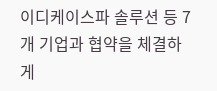이디케이스파 솔루션 등 7개 기업과 협약을 체결하게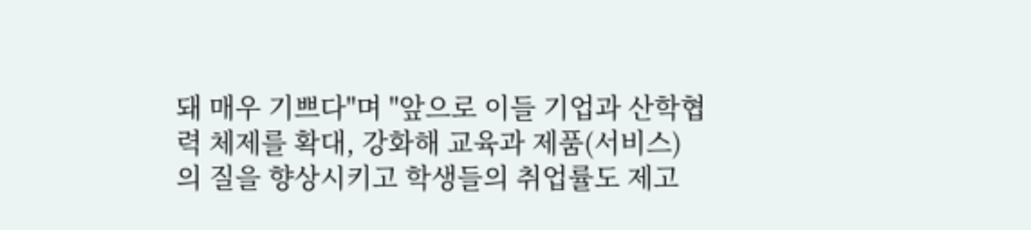돼 매우 기쁘다"며 "앞으로 이들 기업과 산학협력 체제를 확대, 강화해 교육과 제품(서비스)의 질을 향상시키고 학생들의 취업률도 제고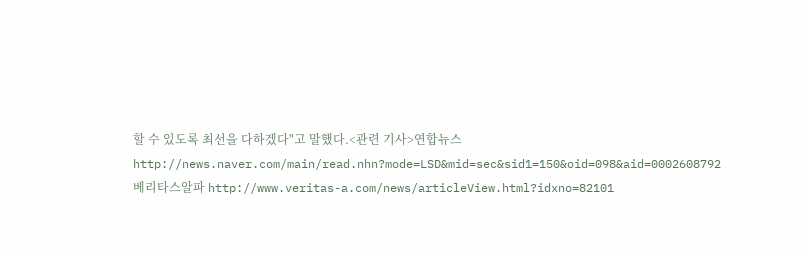할 수 있도록 최선을 다하겠다"고 말했다.<관련 기사>연합뉴스 http://news.naver.com/main/read.nhn?mode=LSD&mid=sec&sid1=150&oid=098&aid=0002608792베리타스알파 http://www.veritas-a.com/news/articleView.html?idxno=82101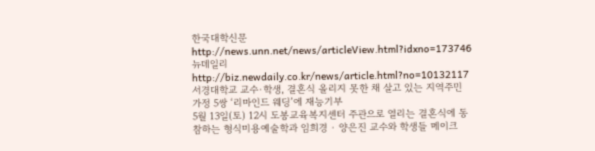한국대학신문 http://news.unn.net/news/articleView.html?idxno=173746뉴데일리 http://biz.newdaily.co.kr/news/article.html?no=10132117
서경대학교 교수·학생, 결혼식 올리지 못한 채 살고 있는 지역주민 가정 5쌍 ‘리마인드 웨딩’에 재능기부
5월 13일(토) 12시 도봉교육복지센터 주관으로 열리는 결혼식에 동참하는 형식미용예술학과 임희경 · 양은진 교수와 학생들 메이크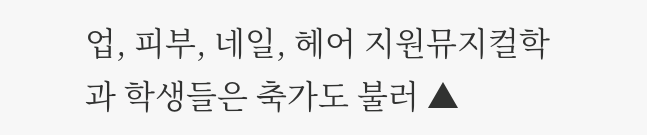업, 피부, 네일, 헤어 지원뮤지컬학과 학생들은 축가도 불러 ▲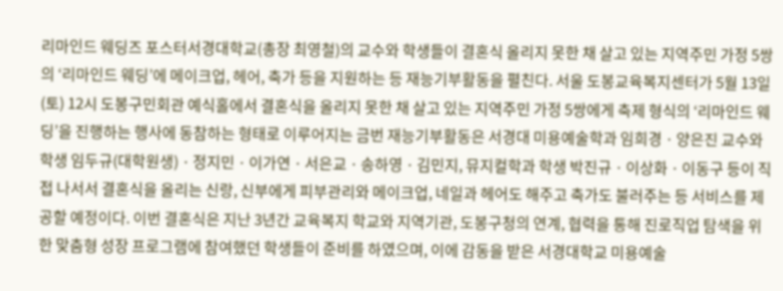리마인드 웨딩즈 포스터서경대학교(총장 최영철)의 교수와 학생들이 결혼식 올리지 못한 채 살고 있는 지역주민 가정 5쌍의 ‘리마인드 웨딩’에 메이크업, 헤어, 축가 등을 지원하는 등 재능기부활동을 펼친다. 서울 도봉교육복지센터가 5월 13일(토) 12시 도봉구민회관 예식홀에서 결혼식을 올리지 못한 채 살고 있는 지역주민 가정 5쌍에게 축제 형식의 ‘리마인드 웨딩’을 진행하는 행사에 동참하는 형태로 이루어지는 금번 재능기부활동은 서경대 미용예술학과 임희경 · 양은진 교수와 학생 임두규(대학원생) · 정지민 · 이가연 · 서은교 · 송하영 · 김민지, 뮤지컬학과 학생 박진규 · 이상화 · 이동구 등이 직접 나서서 결혼식을 올리는 신랑, 신부에게 피부관리와 메이크업, 네일과 헤어도 해주고 축가도 불러주는 등 서비스를 제공할 예정이다. 이번 결혼식은 지난 3년간 교육복지 학교와 지역기관, 도봉구청의 연계, 협력을 통해 진로직업 탐색을 위한 맞춤형 성장 프로그램에 참여했던 학생들이 준비를 하였으며, 이에 감동을 받은 서경대학교 미용예술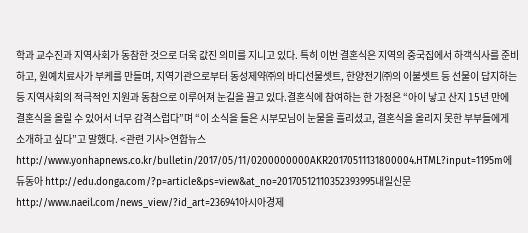학과 교수진과 지역사회가 동참한 것으로 더욱 값진 의미를 지니고 있다. 특히 이번 결혼식은 지역의 중국집에서 하객식사를 준비하고, 원예치료사가 부케를 만들며, 지역기관으로부터 동성제약㈜의 바디선물셋트, 한양전기㈜의 이불셋트 등 선물이 답지하는 등 지역사회의 적극적인 지원과 동참으로 이루어져 눈길을 끌고 있다.결혼식에 참여하는 한 가정은 “아이 낳고 산지 15년 만에 결혼식을 올릴 수 있어서 너무 감격스럽다”며 “이 소식을 들은 시부모님이 눈물을 흘리셨고, 결혼식을 올리지 못한 부부들에게 소개하고 싶다”고 말했다. <관련 기사>연합뉴스http://www.yonhapnews.co.kr/bulletin/2017/05/11/0200000000AKR20170511131800004.HTML?input=1195m에듀동아 http://edu.donga.com/?p=article&ps=view&at_no=20170512110352393995내일신문 http://www.naeil.com/news_view/?id_art=236941아시아경제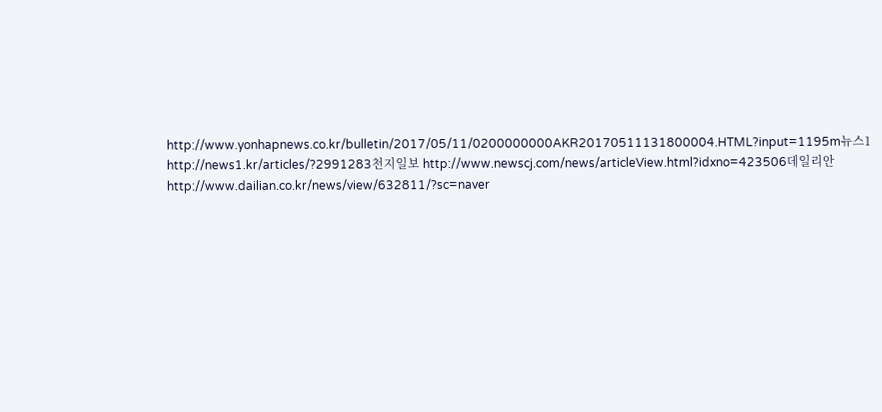http://www.yonhapnews.co.kr/bulletin/2017/05/11/0200000000AKR20170511131800004.HTML?input=1195m뉴스1 http://news1.kr/articles/?2991283천지일보 http://www.newscj.com/news/articleView.html?idxno=423506데일리안 http://www.dailian.co.kr/news/view/632811/?sc=naver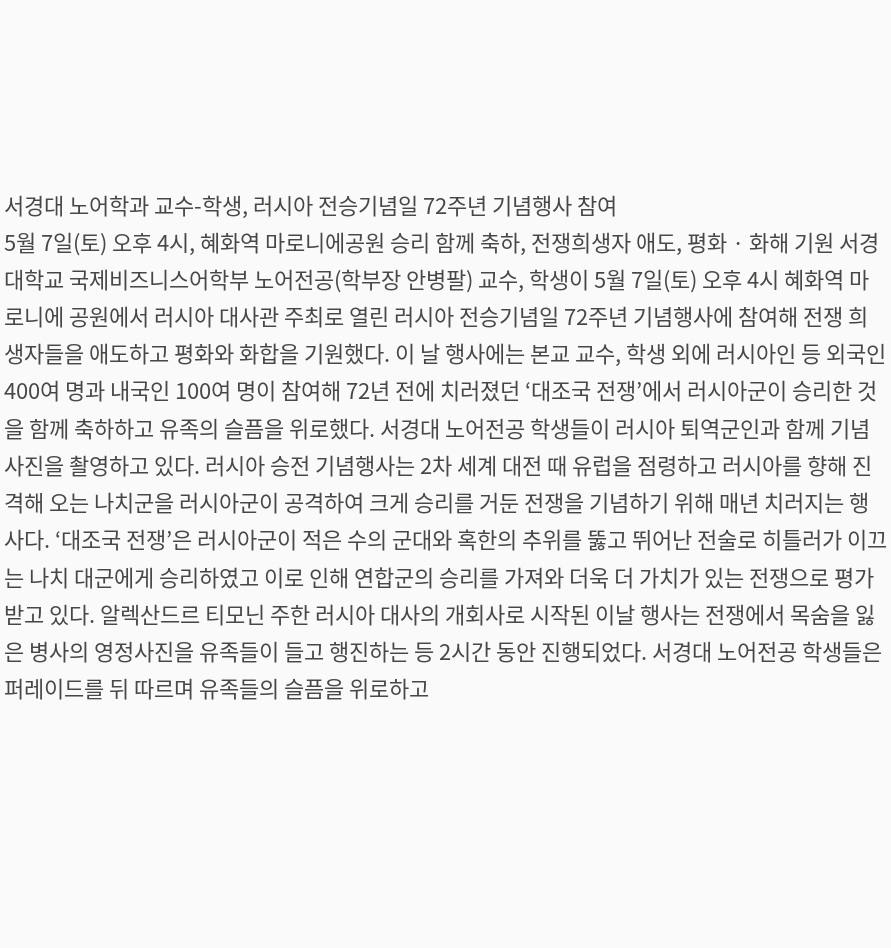서경대 노어학과 교수-학생, 러시아 전승기념일 72주년 기념행사 참여
5월 7일(토) 오후 4시, 혜화역 마로니에공원 승리 함께 축하, 전쟁희생자 애도, 평화 · 화해 기원 서경대학교 국제비즈니스어학부 노어전공(학부장 안병팔) 교수, 학생이 5월 7일(토) 오후 4시 혜화역 마로니에 공원에서 러시아 대사관 주최로 열린 러시아 전승기념일 72주년 기념행사에 참여해 전쟁 희생자들을 애도하고 평화와 화합을 기원했다. 이 날 행사에는 본교 교수, 학생 외에 러시아인 등 외국인 400여 명과 내국인 100여 명이 참여해 72년 전에 치러졌던 ‘대조국 전쟁’에서 러시아군이 승리한 것을 함께 축하하고 유족의 슬픔을 위로했다. 서경대 노어전공 학생들이 러시아 퇴역군인과 함께 기념사진을 촬영하고 있다. 러시아 승전 기념행사는 2차 세계 대전 때 유럽을 점령하고 러시아를 향해 진격해 오는 나치군을 러시아군이 공격하여 크게 승리를 거둔 전쟁을 기념하기 위해 매년 치러지는 행사다. ‘대조국 전쟁’은 러시아군이 적은 수의 군대와 혹한의 추위를 뚫고 뛰어난 전술로 히틀러가 이끄는 나치 대군에게 승리하였고 이로 인해 연합군의 승리를 가져와 더욱 더 가치가 있는 전쟁으로 평가받고 있다. 알렉산드르 티모닌 주한 러시아 대사의 개회사로 시작된 이날 행사는 전쟁에서 목숨을 잃은 병사의 영정사진을 유족들이 들고 행진하는 등 2시간 동안 진행되었다. 서경대 노어전공 학생들은 퍼레이드를 뒤 따르며 유족들의 슬픔을 위로하고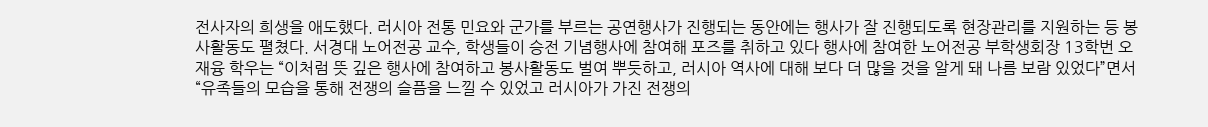전사자의 희생을 애도했다. 러시아 전통 민요와 군가를 부르는 공연행사가 진행되는 동안에는 행사가 잘 진행되도록 현장관리를 지원하는 등 봉사활동도 펼쳤다. 서경대 노어전공 교수, 학생들이 승전 기념행사에 참여해 포즈를 취하고 있다 행사에 참여한 노어전공 부학생회장 13학번 오재융 학우는 “이처럼 뜻 깊은 행사에 참여하고 봉사활동도 벌여 뿌듯하고, 러시아 역사에 대해 보다 더 많을 것을 알게 돼 나름 보람 있었다”면서 “유족들의 모습을 통해 전쟁의 슬픔을 느낄 수 있었고 러시아가 가진 전쟁의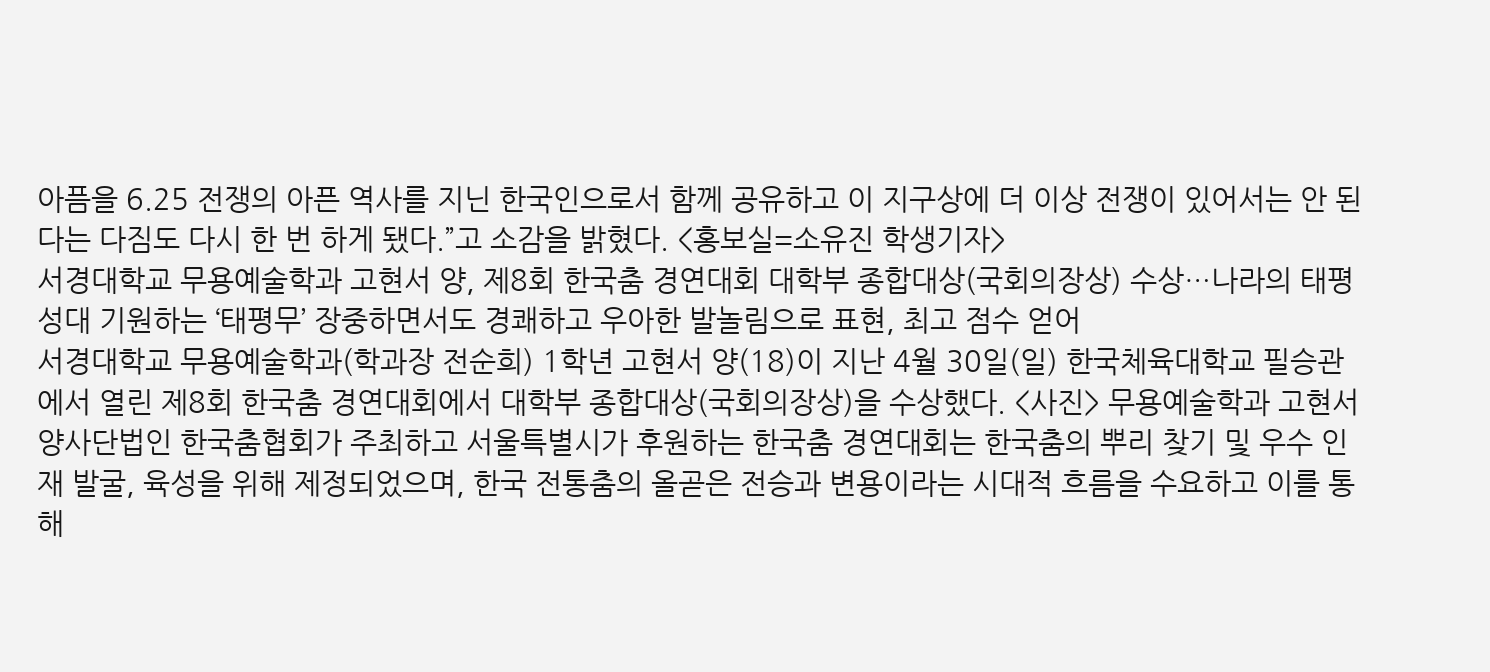아픔을 6.25 전쟁의 아픈 역사를 지닌 한국인으로서 함께 공유하고 이 지구상에 더 이상 전쟁이 있어서는 안 된다는 다짐도 다시 한 번 하게 됐다.”고 소감을 밝혔다. <홍보실=소유진 학생기자>
서경대학교 무용예술학과 고현서 양, 제8회 한국춤 경연대회 대학부 종합대상(국회의장상) 수상…나라의 태평성대 기원하는 ‘태평무’ 장중하면서도 경쾌하고 우아한 발놀림으로 표현, 최고 점수 얻어
서경대학교 무용예술학과(학과장 전순희) 1학년 고현서 양(18)이 지난 4월 30일(일) 한국체육대학교 필승관에서 열린 제8회 한국춤 경연대회에서 대학부 종합대상(국회의장상)을 수상했다. <사진> 무용예술학과 고현서양사단법인 한국춤협회가 주최하고 서울특별시가 후원하는 한국춤 경연대회는 한국춤의 뿌리 찾기 및 우수 인재 발굴, 육성을 위해 제정되었으며, 한국 전통춤의 올곧은 전승과 변용이라는 시대적 흐름을 수요하고 이를 통해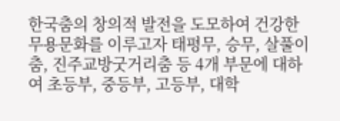한국춤의 창의적 발전을 도모하여 건강한 무용문화를 이루고자 태평무, 승무, 살풀이춤, 진주교방굿거리춤 등 4개 부문에 대하여 초등부, 중등부, 고등부, 대학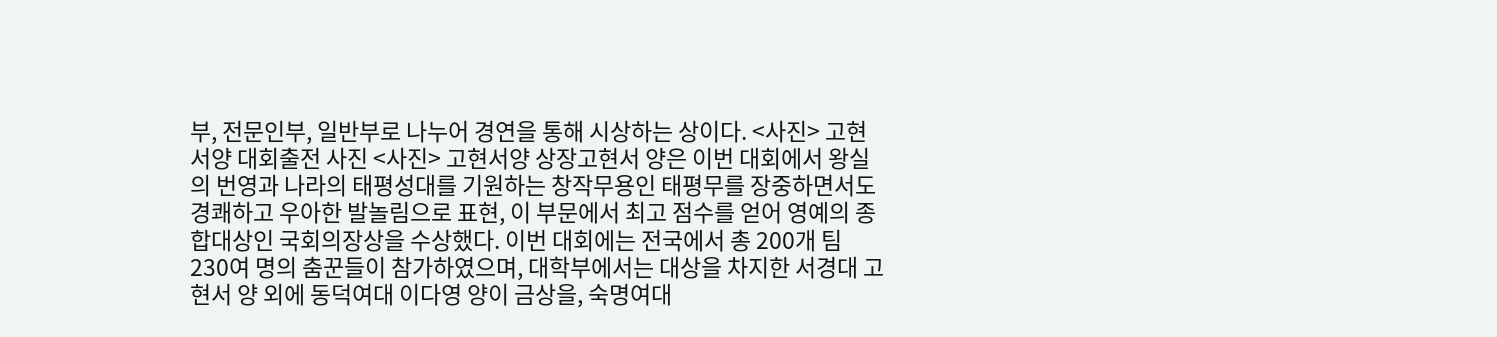부, 전문인부, 일반부로 나누어 경연을 통해 시상하는 상이다. <사진> 고현서양 대회출전 사진 <사진> 고현서양 상장고현서 양은 이번 대회에서 왕실의 번영과 나라의 태평성대를 기원하는 창작무용인 태평무를 장중하면서도 경쾌하고 우아한 발놀림으로 표현, 이 부문에서 최고 점수를 얻어 영예의 종합대상인 국회의장상을 수상했다. 이번 대회에는 전국에서 총 200개 팀 230여 명의 춤꾼들이 참가하였으며, 대학부에서는 대상을 차지한 서경대 고현서 양 외에 동덕여대 이다영 양이 금상을, 숙명여대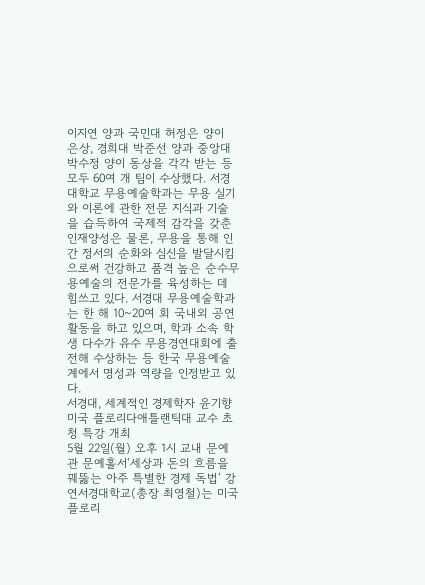이지연 양과 국민대 허정은 양이 은상, 경희대 박준선 양과 중앙대 박수정 양이 동상을 각각 받는 등 모두 60여 개 팀이 수상했다. 서경대학교 무용예술학과는 무용 실기와 이론에 관한 전문 지식과 기술을 습득하여 국제적 감각을 갖춘 인재양성은 물론, 무용을 통해 인간 정서의 순화와 심신을 발달시킴으로써 건강하고 품격 높은 순수무용예술의 전문가를 육성하는 데 힘쓰고 있다. 서경대 무용예술학과는 한 해 10~20여 회 국내외 공연활동을 하고 있으며, 학과 소속 학생 다수가 유수 무용경연대회에 출전해 수상하는 등 한국 무용예술계에서 명성과 역량을 인정받고 있다.
서경대, 세계적인 경제학자 윤기향 미국 플로리다애틀랜틱대 교수 초청 특강 개최
5월 22일(월) 오후 1시 교내 문예관 문예홀서‘세상과 돈의 흐름을 꿰뚫는 아주 특별한 경제 독법’ 강연서경대학교(총장 최영철)는 미국 플로리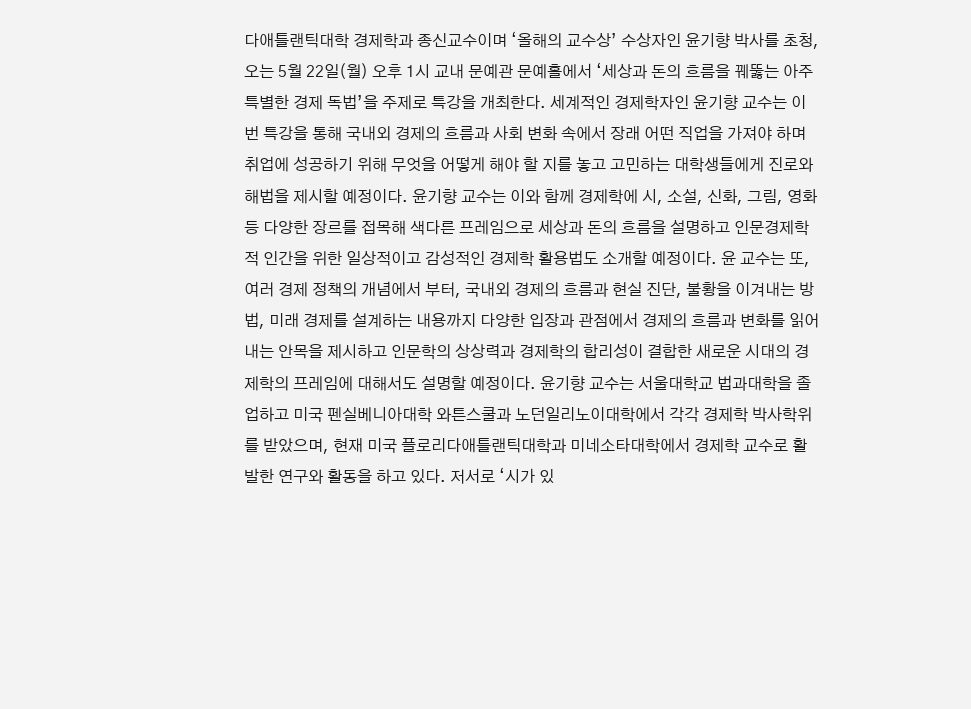다애틀랜틱대학 경제학과 종신교수이며 ‘올해의 교수상’ 수상자인 윤기향 박사를 초청, 오는 5월 22일(월) 오후 1시 교내 문예관 문예홀에서 ‘세상과 돈의 흐름을 꿰뚫는 아주 특별한 경제 독법’을 주제로 특강을 개최한다. 세계적인 경제학자인 윤기향 교수는 이번 특강을 통해 국내외 경제의 흐름과 사회 변화 속에서 장래 어떤 직업을 가져야 하며 취업에 성공하기 위해 무엇을 어떻게 해야 할 지를 놓고 고민하는 대학생들에게 진로와 해법을 제시할 예정이다. 윤기향 교수는 이와 함께 경제학에 시, 소설, 신화, 그림, 영화 등 다양한 장르를 접목해 색다른 프레임으로 세상과 돈의 흐름을 설명하고 인문경제학적 인간을 위한 일상적이고 감성적인 경제학 활용법도 소개할 예정이다. 윤 교수는 또, 여러 경제 정책의 개념에서 부터, 국내외 경제의 흐름과 현실 진단, 불황을 이겨내는 방법, 미래 경제를 설계하는 내용까지 다양한 입장과 관점에서 경제의 흐름과 변화를 읽어내는 안목을 제시하고 인문학의 상상력과 경제학의 합리성이 결합한 새로운 시대의 경제학의 프레임에 대해서도 설명할 예정이다. 윤기향 교수는 서울대학교 법과대학을 졸업하고 미국 펜실베니아대학 와튼스쿨과 노던일리노이대학에서 각각 경제학 박사학위를 받았으며, 현재 미국 플로리다애틀랜틱대학과 미네소타대학에서 경제학 교수로 활발한 연구와 활동을 하고 있다. 저서로 ‘시가 있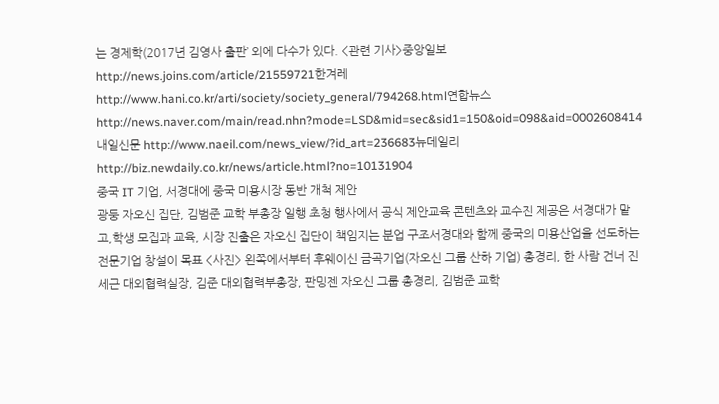는 경제학(2017년 김영사 출판’ 외에 다수가 있다. <관련 기사>중앙일보 http://news.joins.com/article/21559721한겨레 http://www.hani.co.kr/arti/society/society_general/794268.html연합뉴스http://news.naver.com/main/read.nhn?mode=LSD&mid=sec&sid1=150&oid=098&aid=0002608414내일신문 http://www.naeil.com/news_view/?id_art=236683뉴데일리 http://biz.newdaily.co.kr/news/article.html?no=10131904
중국 IT 기업, 서경대에 중국 미용시장 동반 개척 제안
광둥 자오신 집단, 김범준 교학 부총장 일행 초청 행사에서 공식 제안교육 콘텐츠와 교수진 제공은 서경대가 맡고,학생 모집과 교육, 시장 진출은 자오신 집단이 책임지는 분업 구조서경대와 함께 중국의 미용산업을 선도하는 전문기업 창설이 목표 <사진> 왼쪽에서부터 후웨이신 금곡기업(자오신 그룹 산하 기업) 총경리, 한 사람 건너 진세근 대외협력실장, 김준 대외협력부총장, 판밍젠 자오신 그룹 총경리, 김범준 교학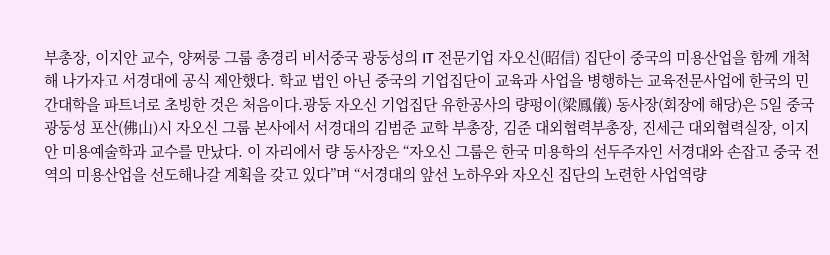부총장, 이지안 교수, 양쩌룽 그룹 총경리 비서중국 광둥성의 IT 전문기업 자오신(昭信) 집단이 중국의 미용산업을 함께 개척해 나가자고 서경대에 공식 제안했다. 학교 법인 아닌 중국의 기업집단이 교육과 사업을 병행하는 교육전문사업에 한국의 민간대학을 파트너로 초빙한 것은 처음이다.광둥 자오신 기업집단 유한공사의 량펑이(梁鳳儀) 동사장(회장에 해당)은 5일 중국 광둥성 포산(佛山)시 자오신 그룹 본사에서 서경대의 김범준 교학 부총장, 김준 대외협력부총장, 진세근 대외협력실장, 이지안 미용예술학과 교수를 만났다. 이 자리에서 량 동사장은 “자오신 그룹은 한국 미용학의 선두주자인 서경대와 손잡고 중국 전역의 미용산업을 선도해나갈 계획을 갖고 있다”며 “서경대의 앞선 노하우와 자오신 집단의 노련한 사업역량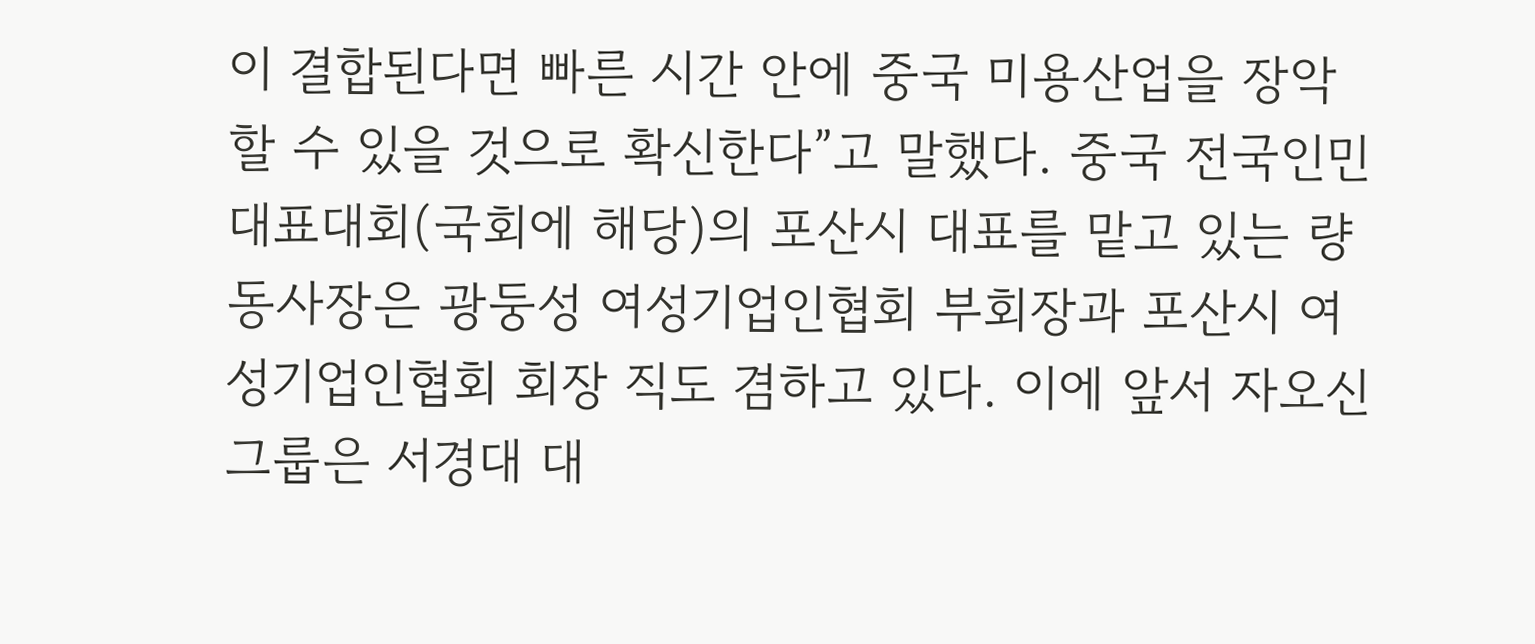이 결합된다면 빠른 시간 안에 중국 미용산업을 장악할 수 있을 것으로 확신한다”고 말했다. 중국 전국인민대표대회(국회에 해당)의 포산시 대표를 맡고 있는 량 동사장은 광둥성 여성기업인협회 부회장과 포산시 여성기업인협회 회장 직도 겸하고 있다. 이에 앞서 자오신 그룹은 서경대 대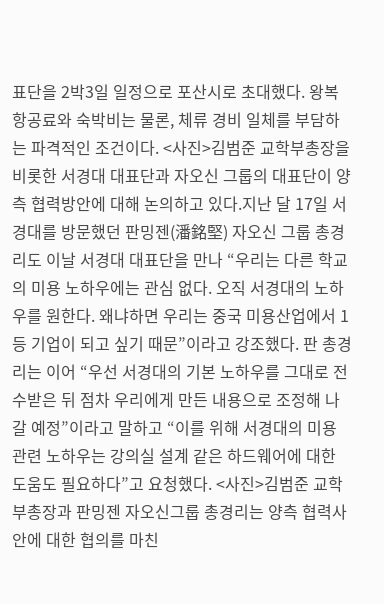표단을 2박3일 일정으로 포산시로 초대했다. 왕복 항공료와 숙박비는 물론, 체류 경비 일체를 부담하는 파격적인 조건이다. <사진>김범준 교학부총장을 비롯한 서경대 대표단과 자오신 그룹의 대표단이 양측 협력방안에 대해 논의하고 있다.지난 달 17일 서경대를 방문했던 판밍젠(潘銘堅) 자오신 그룹 총경리도 이날 서경대 대표단을 만나 “우리는 다른 학교의 미용 노하우에는 관심 없다. 오직 서경대의 노하우를 원한다. 왜냐하면 우리는 중국 미용산업에서 1등 기업이 되고 싶기 때문”이라고 강조했다. 판 총경리는 이어 “우선 서경대의 기본 노하우를 그대로 전수받은 뒤 점차 우리에게 만든 내용으로 조정해 나갈 예정”이라고 말하고 “이를 위해 서경대의 미용 관련 노하우는 강의실 설계 같은 하드웨어에 대한 도움도 필요하다”고 요청했다. <사진>김범준 교학부총장과 판밍젠 자오신그룹 총경리는 양측 협력사안에 대한 협의를 마친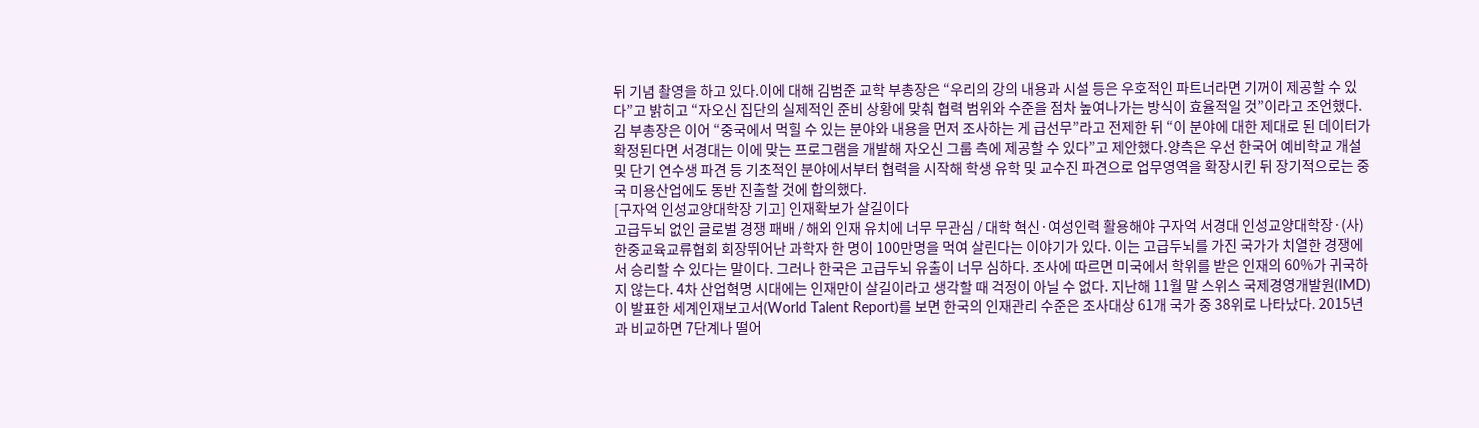뒤 기념 촬영을 하고 있다.이에 대해 김범준 교학 부총장은 “우리의 강의 내용과 시설 등은 우호적인 파트너라면 기꺼이 제공할 수 있다”고 밝히고 “자오신 집단의 실제적인 준비 상황에 맞춰 협력 범위와 수준을 점차 높여나가는 방식이 효율적일 것”이라고 조언했다. 김 부총장은 이어 “중국에서 먹힐 수 있는 분야와 내용을 먼저 조사하는 게 급선무”라고 전제한 뒤 “이 분야에 대한 제대로 된 데이터가 확정된다면 서경대는 이에 맞는 프로그램을 개발해 자오신 그룹 측에 제공할 수 있다”고 제안했다.양측은 우선 한국어 예비학교 개설 및 단기 연수생 파견 등 기초적인 분야에서부터 협력을 시작해 학생 유학 및 교수진 파견으로 업무영역을 확장시킨 뒤 장기적으로는 중국 미용산업에도 동반 진출할 것에 합의했다.
[구자억 인성교양대학장 기고] 인재확보가 살길이다
고급두뇌 없인 글로벌 경쟁 패배 / 해외 인재 유치에 너무 무관심 / 대학 혁신·여성인력 활용해야 구자억 서경대 인성교양대학장·(사)한중교육교류협회 회장뛰어난 과학자 한 명이 100만명을 먹여 살린다는 이야기가 있다. 이는 고급두뇌를 가진 국가가 치열한 경쟁에서 승리할 수 있다는 말이다. 그러나 한국은 고급두뇌 유출이 너무 심하다. 조사에 따르면 미국에서 학위를 받은 인재의 60%가 귀국하지 않는다. 4차 산업혁명 시대에는 인재만이 살길이라고 생각할 때 걱정이 아닐 수 없다. 지난해 11월 말 스위스 국제경영개발원(IMD)이 발표한 세계인재보고서(World Talent Report)를 보면 한국의 인재관리 수준은 조사대상 61개 국가 중 38위로 나타났다. 2015년과 비교하면 7단계나 떨어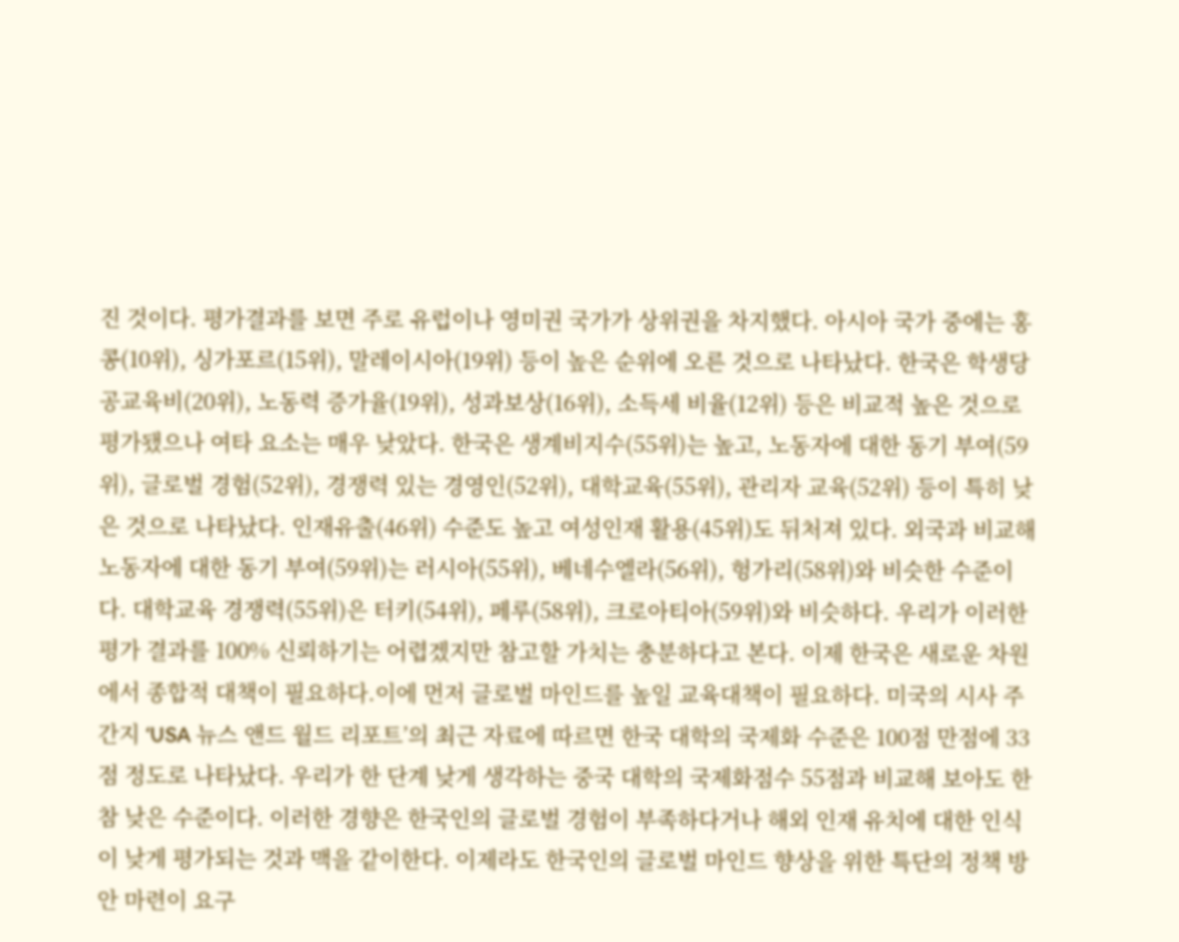진 것이다. 평가결과를 보면 주로 유럽이나 영미권 국가가 상위권을 차지했다. 아시아 국가 중에는 홍콩(10위), 싱가포르(15위), 말레이시아(19위) 등이 높은 순위에 오른 것으로 나타났다. 한국은 학생당 공교육비(20위), 노동력 증가율(19위), 성과보상(16위), 소득세 비율(12위) 등은 비교적 높은 것으로 평가됐으나 여타 요소는 매우 낮았다. 한국은 생계비지수(55위)는 높고, 노동자에 대한 동기 부여(59위), 글로벌 경험(52위), 경쟁력 있는 경영인(52위), 대학교육(55위), 관리자 교육(52위) 등이 특히 낮은 것으로 나타났다. 인재유출(46위) 수준도 높고 여성인재 활용(45위)도 뒤처져 있다. 외국과 비교해 노동자에 대한 동기 부여(59위)는 러시아(55위), 베네수엘라(56위), 헝가리(58위)와 비슷한 수준이다. 대학교육 경쟁력(55위)은 터키(54위), 페루(58위), 크로아티아(59위)와 비슷하다. 우리가 이러한 평가 결과를 100% 신뢰하기는 어렵겠지만 참고할 가치는 충분하다고 본다. 이제 한국은 새로운 차원에서 종합적 대책이 필요하다.이에 먼저 글로벌 마인드를 높일 교육대책이 필요하다. 미국의 시사 주간지 ‘USA 뉴스 앤드 월드 리포트’의 최근 자료에 따르면 한국 대학의 국제화 수준은 100점 만점에 33점 정도로 나타났다. 우리가 한 단계 낮게 생각하는 중국 대학의 국제화점수 55점과 비교해 보아도 한참 낮은 수준이다. 이러한 경향은 한국인의 글로벌 경험이 부족하다거나 해외 인재 유치에 대한 인식이 낮게 평가되는 것과 맥을 같이한다. 이제라도 한국인의 글로벌 마인드 향상을 위한 특단의 정책 방안 마련이 요구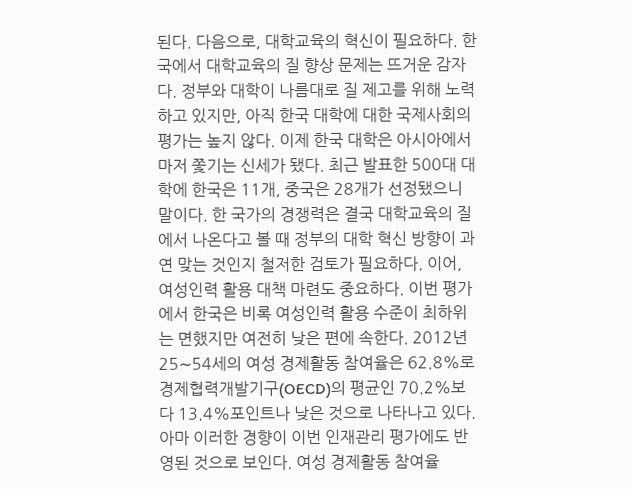된다. 다음으로, 대학교육의 혁신이 필요하다. 한국에서 대학교육의 질 향상 문제는 뜨거운 감자다. 정부와 대학이 나름대로 질 제고를 위해 노력하고 있지만, 아직 한국 대학에 대한 국제사회의 평가는 높지 않다. 이제 한국 대학은 아시아에서마저 쫓기는 신세가 됐다. 최근 발표한 500대 대학에 한국은 11개, 중국은 28개가 선정됐으니 말이다. 한 국가의 경쟁력은 결국 대학교육의 질에서 나온다고 볼 때 정부의 대학 혁신 방향이 과연 맞는 것인지 철저한 검토가 필요하다. 이어, 여성인력 활용 대책 마련도 중요하다. 이번 평가에서 한국은 비록 여성인력 활용 수준이 최하위는 면했지만 여전히 낮은 편에 속한다. 2012년 25∼54세의 여성 경제활동 참여율은 62.8%로 경제협력개발기구(OECD)의 평균인 70.2%보다 13.4%포인트나 낮은 것으로 나타나고 있다. 아마 이러한 경향이 이번 인재관리 평가에도 반영된 것으로 보인다. 여성 경제활동 참여율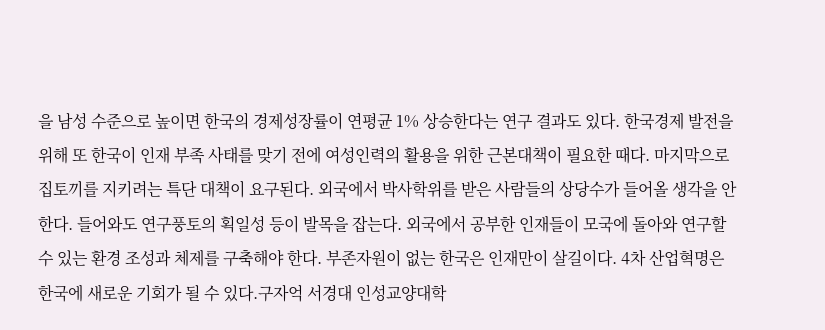을 남성 수준으로 높이면 한국의 경제성장률이 연평균 1% 상승한다는 연구 결과도 있다. 한국경제 발전을 위해 또 한국이 인재 부족 사태를 맞기 전에 여성인력의 활용을 위한 근본대책이 필요한 때다. 마지막으로 집토끼를 지키려는 특단 대책이 요구된다. 외국에서 박사학위를 받은 사람들의 상당수가 들어올 생각을 안 한다. 들어와도 연구풍토의 획일성 등이 발목을 잡는다. 외국에서 공부한 인재들이 모국에 돌아와 연구할 수 있는 환경 조성과 체제를 구축해야 한다. 부존자원이 없는 한국은 인재만이 살길이다. 4차 산업혁명은 한국에 새로운 기회가 될 수 있다.구자억 서경대 인성교양대학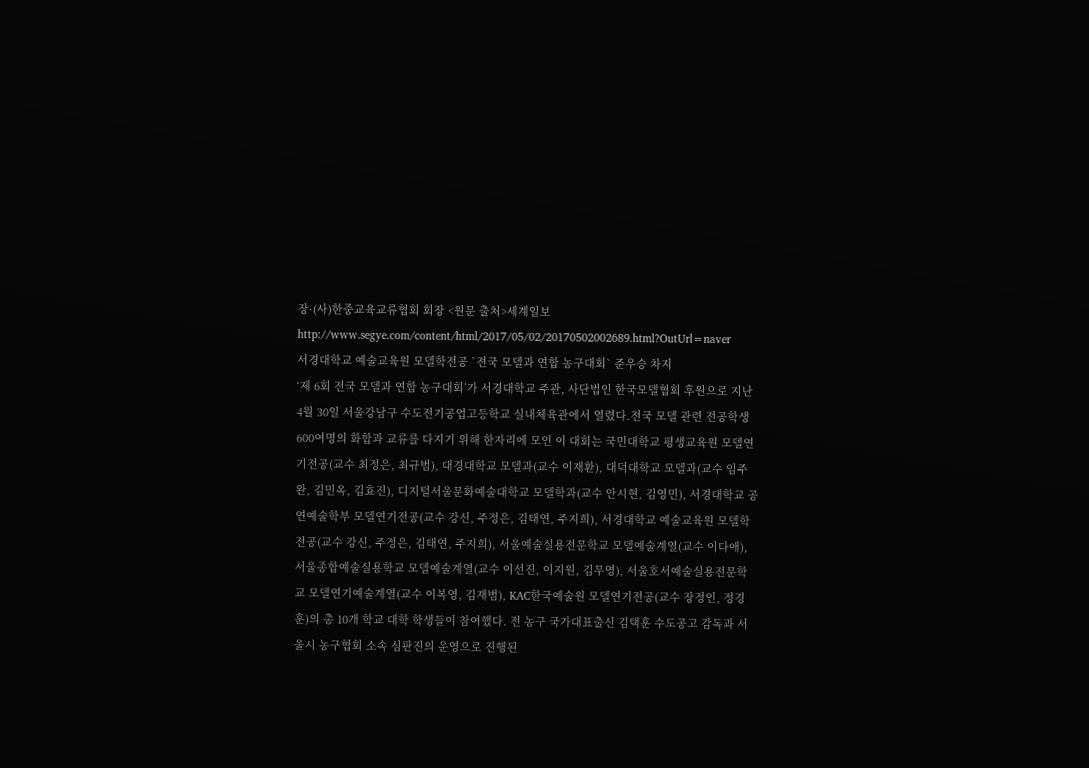장·(사)한중교육교류협회 회장 <원문 출처>세계일보 http://www.segye.com/content/html/2017/05/02/20170502002689.html?OutUrl=naver
서경대학교 예술교육원 모델학전공 `전국 모델과 연합 농구대회` 준우승 차지
‘제 6회 전국 모델과 연합 농구대회’가 서경대학교 주관, 사단법인 한국모델협회 후원으로 지난 4월 30일 서울강남구 수도전기공업고등학교 실내체육관에서 열렸다.전국 모델 관련 전공학생 600여명의 화합과 교류를 다지기 위해 한자리에 모인 이 대회는 국민대학교 평생교육원 모델연기전공(교수 최정은, 최규범), 대경대학교 모델과(교수 이재환), 대덕대학교 모델과(교수 임주완, 김민옥, 김효진), 디지털서울문화예술대학교 모델학과(교수 안시현, 김영민), 서경대학교 공연예술학부 모델연기전공(교수 강신, 주정은, 김태연, 주지희), 서경대학교 예술교육원 모델학전공(교수 강신, 주정은, 김태연, 주지희), 서울예술실용전문학교 모델예술계열(교수 이다애), 서울종합예술실용학교 모델예술계열(교수 이선진, 이지원, 김무영), 서울호서예술실용전문학교 모델연기예술계열(교수 이복영, 김재범), KAC한국예술원 모델연기전공(교수 장정인, 정경훈)의 총 10개 학교 대학 학생들이 참여했다. 전 농구 국가대표출신 김택훈 수도공고 감독과 서울시 농구협회 소속 심판진의 운영으로 진행된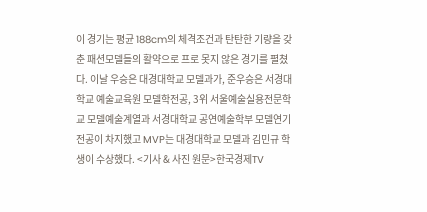이 경기는 평균 188cm의 체격조건과 탄탄한 기량을 갖춘 패션모델들의 활약으로 프로 못지 않은 경기를 펼쳤다. 이날 우승은 대경대학교 모델과가, 준우승은 서경대학교 예술교육원 모델학전공, 3위 서울예술실용전문학교 모델예술계열과 서경대학교 공연예술학부 모델연기전공이 차지했고 MVP는 대경대학교 모델과 김민규 학생이 수상했다. <기사 & 사진 원문>한국경제TV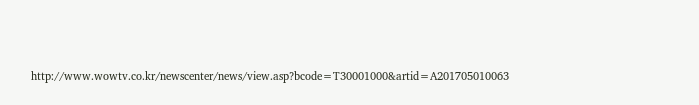http://www.wowtv.co.kr/newscenter/news/view.asp?bcode=T30001000&artid=A201705010063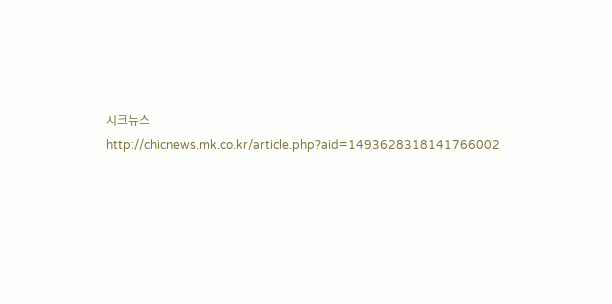시크뉴스 http://chicnews.mk.co.kr/article.php?aid=1493628318141766002